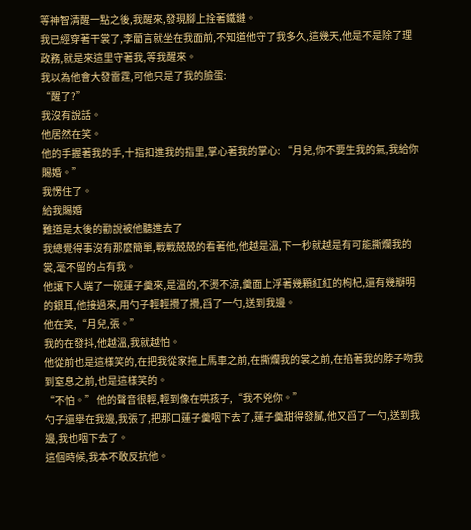等神智清醒一點之後,我醒來,發現腳上拴著鐵鏈。
我已經穿著干裳了,李藺言就坐在我面前,不知道他守了我多久,這幾天,他是不是除了理政務,就是來這里守著我,等我醒來。
我以為他會大發雷霆,可他只是了我的臉蛋:
“醒了?”
我沒有說話。
他居然在笑。
他的手握著我的手,十指扣進我的指里,掌心著我的掌心: “月兒,你不要生我的氣,我給你賜婚。”
我愣住了。
給我賜婚
難道是太後的勸說被他聽進去了
我總覺得事沒有那麼簡單,戰戰兢兢的看著他,他越是溫,下一秒就越是有可能撕爛我的裳,毫不留的占有我。
他讓下人端了一碗蓮子羹來,是溫的,不燙不涼,羹面上浮著幾顆紅紅的枸杞,還有幾瓣明的銀耳,他接過來,用勺子輕輕攪了攪,舀了一勺,送到我邊。
他在笑,“月兒,張。”
我的在發抖,他越溫,我就越怕。
他從前也是這樣笑的,在把我從家拖上馬車之前,在撕爛我的裳之前,在掐著我的脖子吻我到窒息之前,也是這樣笑的。
“不怕。” 他的聲音很輕,輕到像在哄孩子,“我不兇你。”
勺子還舉在我邊,我張了,把那口蓮子羹咽下去了,蓮子羹甜得發膩,他又舀了一勺,送到我邊,我也咽下去了。
這個時候,我本不敢反抗他。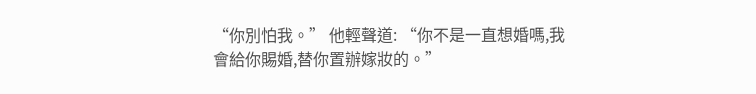“你別怕我。” 他輕聲道: “你不是一直想婚嗎,我會給你賜婚,替你置辦嫁妝的。”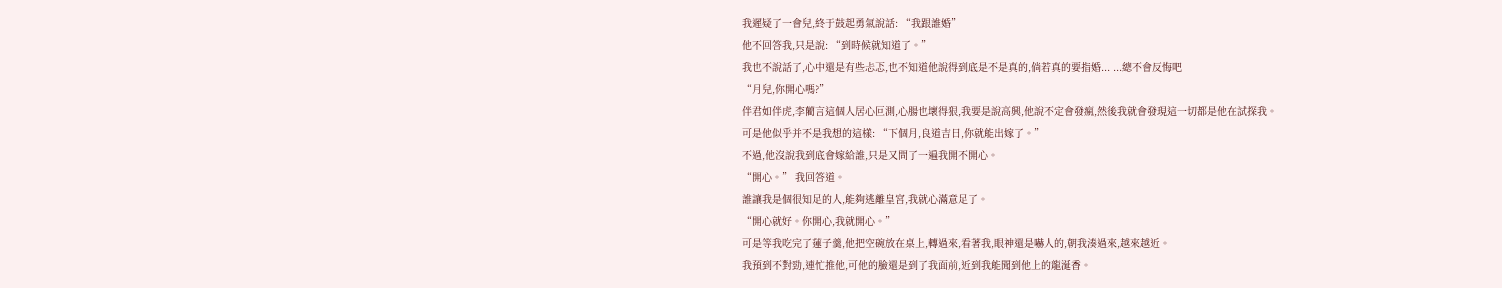我遲疑了一會兒,終于鼓起勇氣說話: “我跟誰婚”
他不回答我,只是說: “到時候就知道了。”
我也不說話了,心中還是有些忐忑,也不知道他說得到底是不是真的,倘若真的要指婚... ...總不會反悔吧
“月兒,你開心嗎?”
伴君如伴虎,李藺言這個人居心叵測,心腸也壞得狠,我要是說高興,他說不定會發瘋,然後我就會發現這一切都是他在試探我。
可是他似乎并不是我想的這樣: “下個月,良道吉日,你就能出嫁了。”
不過,他沒說我到底會嫁給誰,只是又問了一遍我開不開心。
“開心。” 我回答道。
誰讓我是個很知足的人,能夠逃離皇宮,我就心滿意足了。
“開心就好。你開心,我就開心。”
可是等我吃完了蓮子羹,他把空碗放在桌上,轉過來,看著我,眼神還是嚇人的,朝我湊過來,越來越近。
我預到不對勁,連忙推他,可他的臉還是到了我面前,近到我能聞到他上的龍涎香。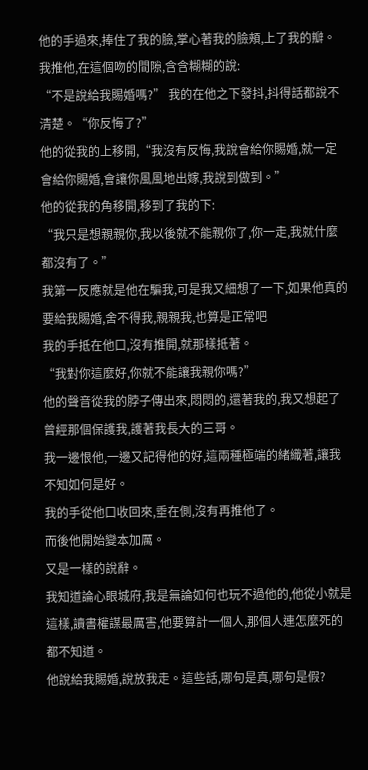他的手過來,捧住了我的臉,掌心著我的臉頰,上了我的瓣。
我推他,在這個吻的間隙,含含糊糊的說:
“不是說給我賜婚嗎?” 我的在他之下發抖,抖得話都說不清楚。“你反悔了?”
他的從我的上移開,“我沒有反悔,我說會給你賜婚,就一定會給你賜婚,會讓你風風地出嫁,我說到做到。”
他的從我的角移開,移到了我的下:
“我只是想親親你,我以後就不能親你了,你一走,我就什麼都沒有了。”
我第一反應就是他在騙我,可是我又細想了一下,如果他真的要給我賜婚,舍不得我,親親我,也算是正常吧
我的手抵在他口,沒有推開,就那樣抵著。
“我對你這麼好,你就不能讓我親你嗎?”
他的聲音從我的脖子傳出來,悶悶的,還著我的,我又想起了曾經那個保護我,護著我長大的三哥。
我一邊恨他,一邊又記得他的好,這兩種極端的緒織著,讓我不知如何是好。
我的手從他口收回來,垂在側,沒有再推他了。
而後他開始變本加厲。
又是一樣的說辭。
我知道論心眼城府,我是無論如何也玩不過他的,他從小就是這樣,讀書權謀最厲害,他要算計一個人,那個人連怎麼死的都不知道。
他說給我賜婚,說放我走。這些話,哪句是真,哪句是假?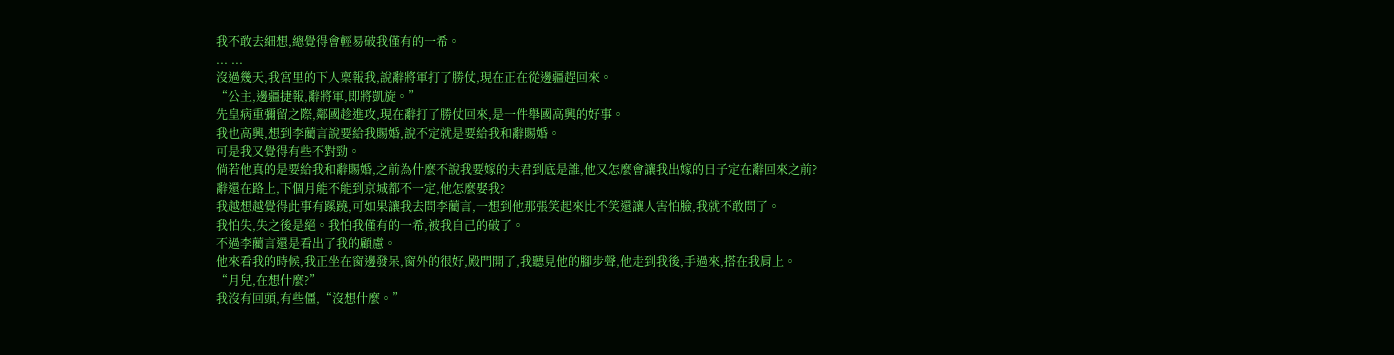我不敢去細想,總覺得會輕易破我僅有的一希。
... ...
沒過幾天,我宮里的下人稟報我,說辭將軍打了勝仗,現在正在從邊疆趕回來。
“公主,邊疆捷報,辭將軍,即將凱旋。”
先皇病重彌留之際,鄰國趁進攻,現在辭打了勝仗回來,是一件舉國高興的好事。
我也高興,想到李藺言說要給我賜婚,說不定就是要給我和辭賜婚。
可是我又覺得有些不對勁。
倘若他真的是要給我和辭賜婚,之前為什麼不說我要嫁的夫君到底是誰,他又怎麼會讓我出嫁的日子定在辭回來之前?
辭還在路上,下個月能不能到京城都不一定,他怎麼娶我?
我越想越覺得此事有蹊蹺,可如果讓我去問李藺言,一想到他那張笑起來比不笑還讓人害怕臉,我就不敢問了。
我怕失,失之後是絕。我怕我僅有的一希,被我自己的破了。
不過李藺言還是看出了我的顧慮。
他來看我的時候,我正坐在窗邊發呆,窗外的很好,殿門開了,我聽見他的腳步聲,他走到我後,手過來,搭在我肩上。
“月兒,在想什麼?”
我沒有回頭,有些僵,“沒想什麼。”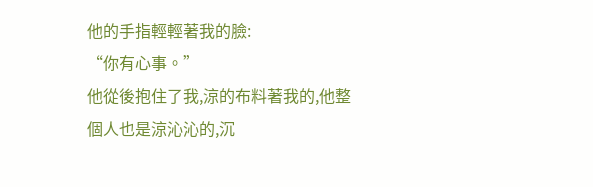他的手指輕輕著我的臉:
“你有心事。”
他從後抱住了我,涼的布料著我的,他整個人也是涼沁沁的,沉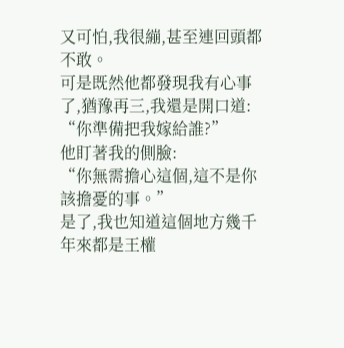又可怕,我很繃,甚至連回頭都不敢。
可是既然他都發現我有心事了,猶豫再三,我還是開口道:
“你準備把我嫁給誰?”
他盯著我的側臉:
“你無需擔心這個,這不是你該擔憂的事。”
是了,我也知道這個地方幾千年來都是王權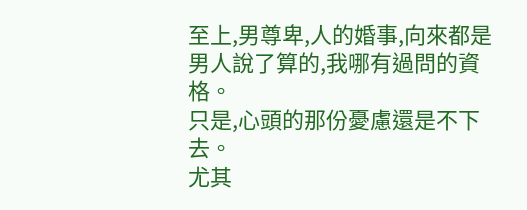至上,男尊卑,人的婚事,向來都是男人說了算的,我哪有過問的資格。
只是,心頭的那份憂慮還是不下去。
尤其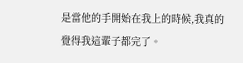是當他的手開始在我上的時候,我真的覺得我這輩子都完了。